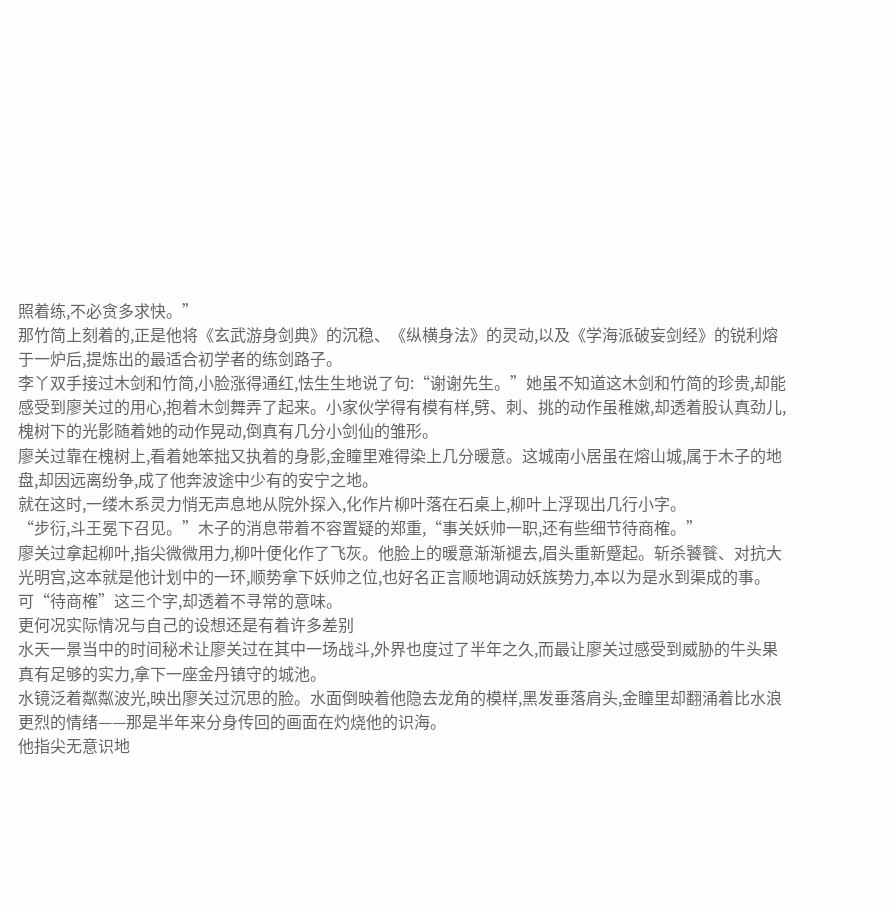照着练,不必贪多求快。”
那竹简上刻着的,正是他将《玄武游身剑典》的沉稳、《纵横身法》的灵动,以及《学海派破妄剑经》的锐利熔于一炉后,提炼出的最适合初学者的练剑路子。
李丫双手接过木剑和竹简,小脸涨得通红,怯生生地说了句:“谢谢先生。”她虽不知道这木剑和竹简的珍贵,却能感受到廖关过的用心,抱着木剑舞弄了起来。小家伙学得有模有样,劈、刺、挑的动作虽稚嫩,却透着股认真劲儿,槐树下的光影随着她的动作晃动,倒真有几分小剑仙的雏形。
廖关过靠在槐树上,看着她笨拙又执着的身影,金瞳里难得染上几分暖意。这城南小居虽在熔山城,属于木子的地盘,却因远离纷争,成了他奔波途中少有的安宁之地。
就在这时,一缕木系灵力悄无声息地从院外探入,化作片柳叶落在石桌上,柳叶上浮现出几行小字。
“步衍,斗王冕下召见。”木子的消息带着不容置疑的郑重,“事关妖帅一职,还有些细节待商榷。”
廖关过拿起柳叶,指尖微微用力,柳叶便化作了飞灰。他脸上的暖意渐渐褪去,眉头重新蹙起。斩杀饕餮、对抗大光明宫,这本就是他计划中的一环,顺势拿下妖帅之位,也好名正言顺地调动妖族势力,本以为是水到渠成的事。
可“待商榷”这三个字,却透着不寻常的意味。
更何况实际情况与自己的设想还是有着许多差别
水天一景当中的时间秘术让廖关过在其中一场战斗,外界也度过了半年之久,而最让廖关过感受到威胁的牛头果真有足够的实力,拿下一座金丹镇守的城池。
水镜泛着粼粼波光,映出廖关过沉思的脸。水面倒映着他隐去龙角的模样,黑发垂落肩头,金瞳里却翻涌着比水浪更烈的情绪——那是半年来分身传回的画面在灼烧他的识海。
他指尖无意识地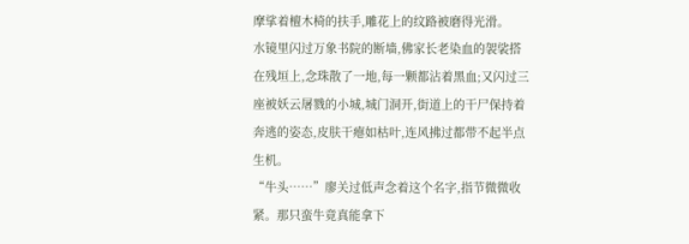摩挲着檀木椅的扶手,雕花上的纹路被磨得光滑。
水镜里闪过万象书院的断墙,佛家长老染血的袈裟搭在残垣上,念珠散了一地,每一颗都沾着黑血;又闪过三座被妖云屠戮的小城,城门洞开,街道上的干尸保持着奔逃的姿态,皮肤干瘪如枯叶,连风拂过都带不起半点生机。
“牛头……”廖关过低声念着这个名字,指节微微收紧。那只蛮牛竟真能拿下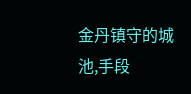金丹镇守的城池,手段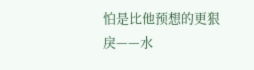怕是比他预想的更狠戾——水